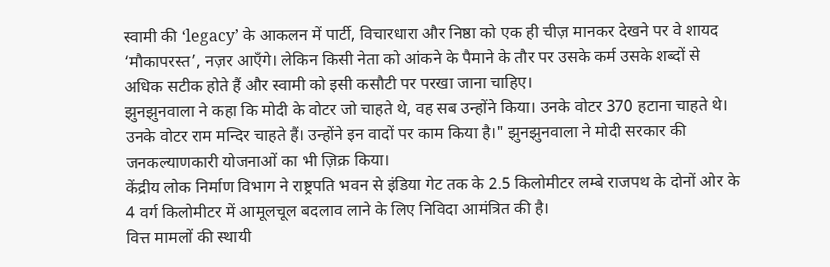स्वामी की ‘legacy’ के आकलन में पार्टी, विचारधारा और निष्ठा को एक ही चीज़ मानकर देखने पर वे शायद ‘मौकापरस्त’, नज़र आएँगे। लेकिन किसी नेता को आंकने के पैमाने के तौर पर उसके कर्म उसके शब्दों से अधिक सटीक होते हैं और स्वामी को इसी कसौटी पर परखा जाना चाहिए।
झुनझुनवाला ने कहा कि मोदी के वोटर जो चाहते थे, वह सब उन्होंने किया। उनके वोटर 370 हटाना चाहते थे। उनके वोटर राम मन्दिर चाहते हैं। उन्होंने इन वादों पर काम किया है।" झुनझुनवाला ने मोदी सरकार की जनकल्याणकारी योजनाओं का भी ज़िक्र किया।
केंद्रीय लोक निर्माण विभाग ने राष्ट्रपति भवन से इंडिया गेट तक के 2.5 किलोमीटर लम्बे राजपथ के दोनों ओर के 4 वर्ग किलोमीटर में आमूलचूल बदलाव लाने के लिए निविदा आमंत्रित की है।
वित्त मामलों की स्थायी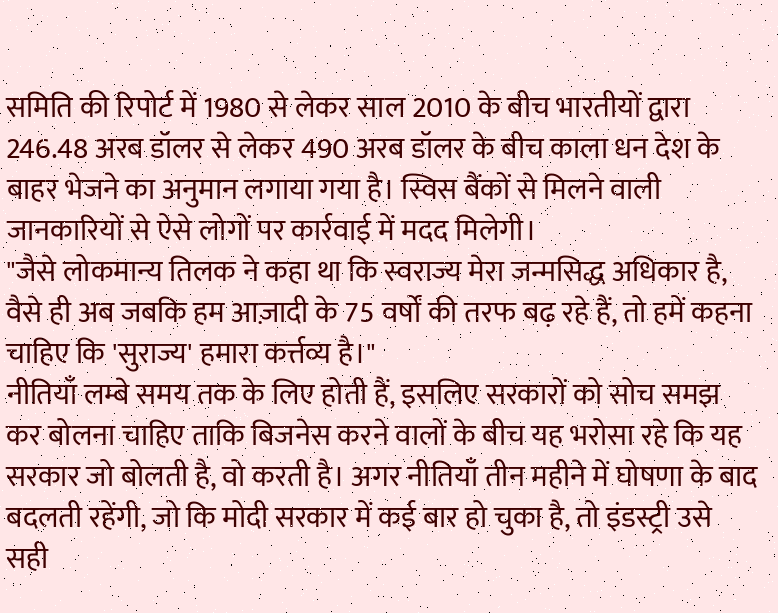समिति की रिपोर्ट में 1980 से लेकर साल 2010 के बीच भारतीयों द्वारा 246.48 अरब डॉलर से लेकर 490 अरब डॉलर के बीच काला धन देश के बाहर भेजने का अनुमान लगाया गया है। स्विस बैंकों से मिलने वाली जानकारियों से ऐसे लोगों पर कार्रवाई में मदद मिलेगी।
"जैसे लोकमान्य तिलक ने कहा था कि स्वराज्य मेरा जन्मसिद्ध अधिकार है, वैसे ही अब जबकि हम आज़ादी के 75 वर्षों की तरफ बढ़ रहे हैं, तो हमें कहना चाहिए कि 'सुराज्य' हमारा कर्त्तव्य है।"
नीतियाँ लम्बे समय तक के लिए होती हैं, इसलिए सरकारों को सोच समझ कर बोलना चाहिए ताकि बिजनेस करने वालों के बीच यह भरोसा रहे कि यह सरकार जो बोलती है, वो करती है। अगर नीतियाँ तीन महीने में घोषणा के बाद बदलती रहेंगी, जो कि मोदी सरकार में कई बार हो चुका है, तो इंडस्ट्री उसे सही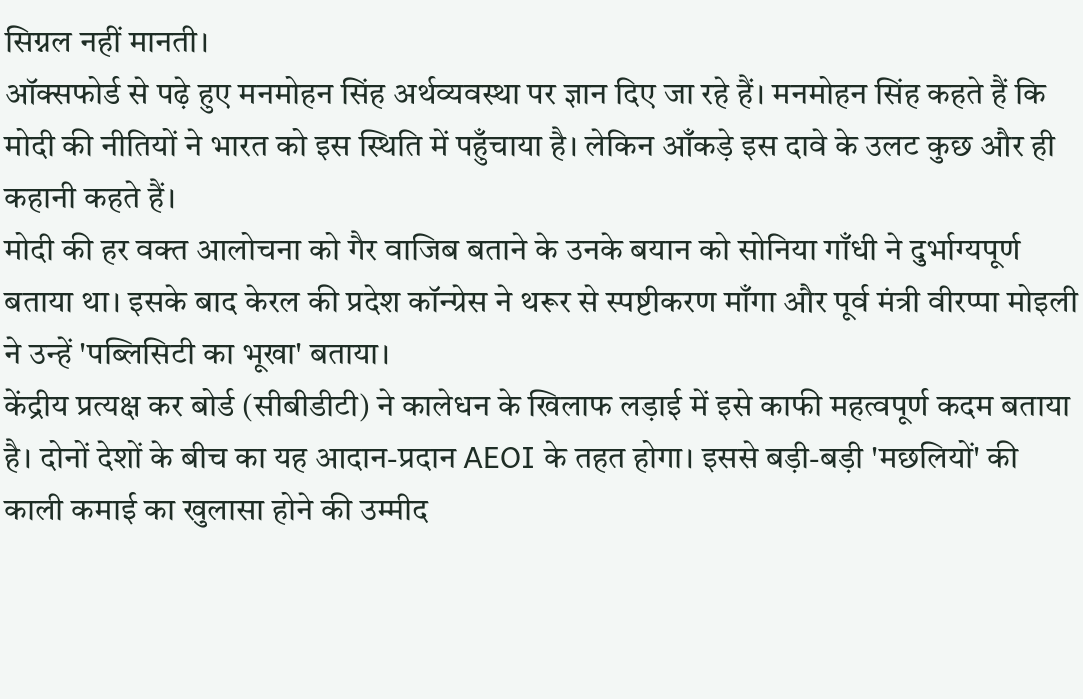सिग्नल नहीं मानती।
ऑक्सफोर्ड से पढ़े हुए मनमोहन सिंह अर्थव्यवस्था पर ज्ञान दिए जा रहे हैं। मनमोहन सिंह कहते हैं कि मोदी की नीतियों ने भारत को इस स्थिति में पहुँचाया है। लेकिन आँकड़े इस दावे के उलट कुछ और ही कहानी कहते हैं।
मोदी की हर वक्त आलोचना को गैर वाजिब बताने के उनके बयान को सोनिया गाँधी ने दुर्भाग्यपूर्ण बताया था। इसके बाद केरल की प्रदेश कॉन्ग्रेस ने थरूर से स्पष्टीकरण माँगा और पूर्व मंत्री वीरप्पा मोइली ने उन्हें 'पब्लिसिटी का भूखा' बताया।
केंद्रीय प्रत्यक्ष कर बोर्ड (सीबीडीटी) ने कालेधन के खिलाफ लड़ाई में इसे काफी महत्वपूर्ण कदम बताया है। दोनों देशों के बीच का यह आदान-प्रदान AEOI के तहत होगा। इससे बड़ी-बड़ी 'मछलियों' की काली कमाई का खुलासा होने की उम्मीद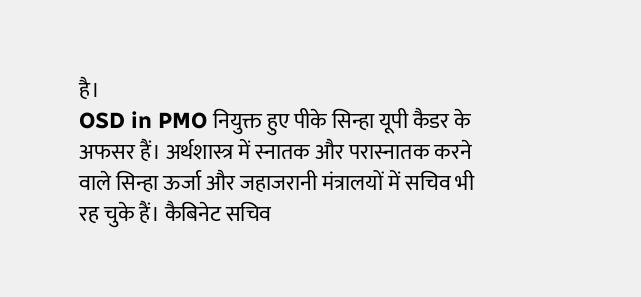है।
OSD in PMO नियुक्त हुए पीके सिन्हा यूपी कैडर के अफसर हैं। अर्थशास्त्र में स्नातक और परास्नातक करने वाले सिन्हा ऊर्जा और जहाजरानी मंत्रालयों में सचिव भी रह चुके हैं। कैबिनेट सचिव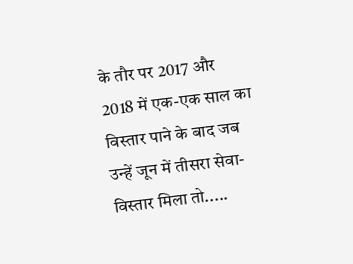के तौर पर 2017 और 2018 में एक-एक साल का विस्तार पाने के बाद जब उन्हें जून में तीसरा सेवा-विस्तार मिला तो.....